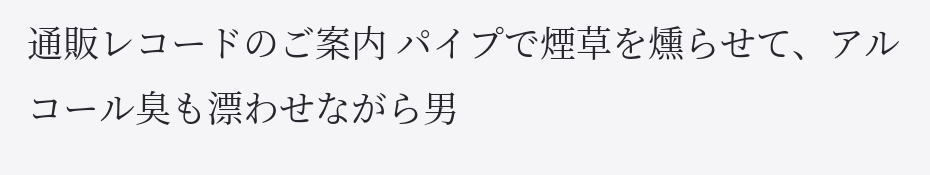通販レコードのご案内 パイプで煙草を燻らせて、アルコール臭も漂わせながら男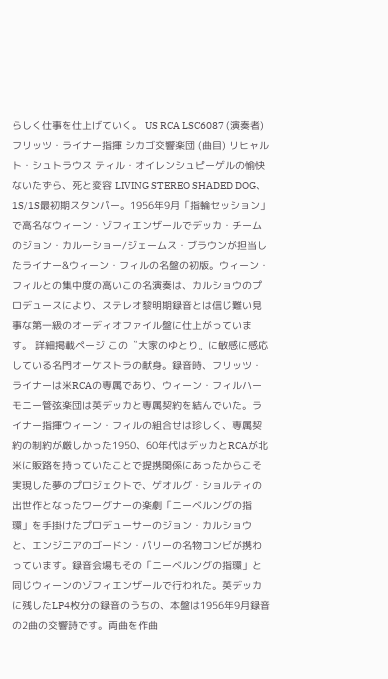らしく仕事を仕上げていく。 US RCA LSC6087 (演奏者)フリッツ・ライナー指揮 シカゴ交響楽団 (曲目) リヒャルト・シュトラウス ティル・オイレンシュピーゲルの愉快ないたずら、死と変容 LIVING STEREO SHADED DOG、1S/1S最初期スタンパー。1956年9月「指輪セッション」で高名なウィーン・ゾフィエンザールでデッカ・チームのジョン・カルーショー/ジェームス・ブラウンが担当したライナー&ウィーン・フィルの名盤の初版。ウィーン・フィルとの集中度の高いこの名演奏は、カルショウのプロデュースにより、ステレオ黎明期録音とは信じ難い見事な第一級のオーディオファイル盤に仕上がっています。 詳細掲載ページ この〝大家のゆとり〟に敏感に感応している名門オーケストラの献身。録音時、フリッツ・ライナーは米RCAの専属であり、ウィーン・フィルハーモニー管弦楽団は英デッカと専属契約を結んでいた。ライナー指揮ウィーン・フィルの組合せは珍しく、専属契約の制約が厳しかった1950、60年代はデッカとRCAが北米に販路を持っていたことで提携関係にあったからこそ実現した夢のプロジェクトで、ゲオルグ・ショルティの出世作となったワーグナーの楽劇「ニーベルングの指環」を手掛けたプロデューサーのジョン・カルショウと、エンジニアのゴードン・パリーの名物コンビが携わっています。録音会場もその「ニーベルングの指環」と同じウィーンのゾフィエンザールで行われた。英デッカに残したLP4枚分の録音のうちの、本盤は1956年9月録音の2曲の交響詩です。両曲を作曲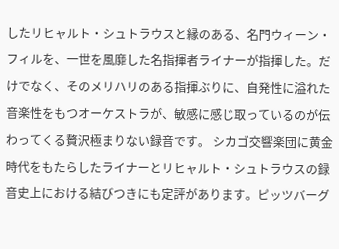したリヒャルト・シュトラウスと縁のある、名門ウィーン・フィルを、一世を風靡した名指揮者ライナーが指揮した。だけでなく、そのメリハリのある指揮ぶりに、自発性に溢れた音楽性をもつオーケストラが、敏感に感じ取っているのが伝わってくる贅沢極まりない録音です。 シカゴ交響楽団に黄金時代をもたらしたライナーとリヒャルト・シュトラウスの録音史上における結びつきにも定評があります。ピッツバーグ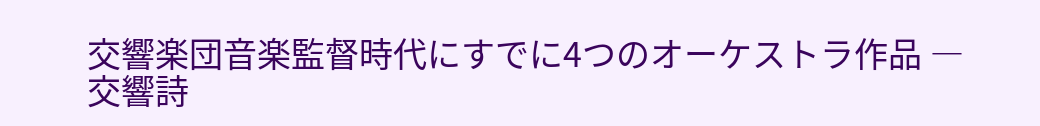交響楽団音楽監督時代にすでに4つのオーケストラ作品 ― 交響詩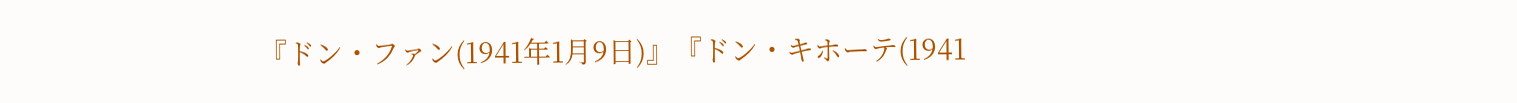『ドン・ファン(1941年1月9日)』『ドン・キホーテ(1941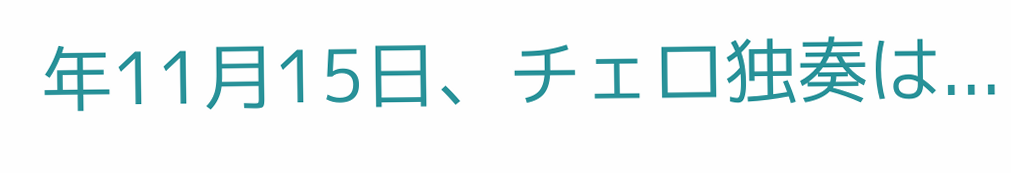年11月15日、チェロ独奏は...